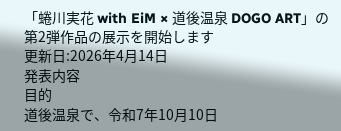「蜷川実花 with EiM × 道後温泉 DOGO ART」の第2弾作品の展示を開始します
更新日:2026年4月14日
発表内容
目的
道後温泉で、令和7年10月10日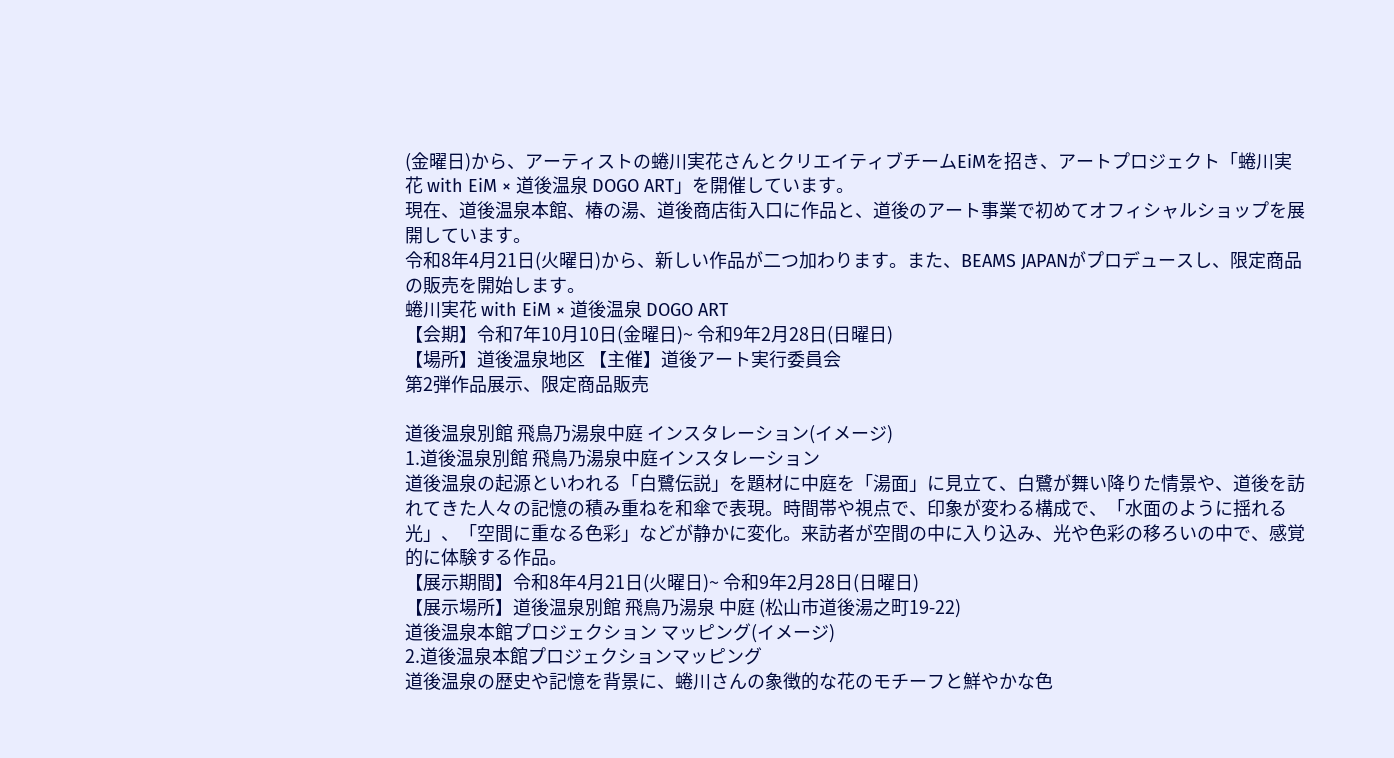(金曜日)から、アーティストの蜷川実花さんとクリエイティブチームEiMを招き、アートプロジェクト「蜷川実花 with EiM × 道後温泉 DOGO ART」を開催しています。
現在、道後温泉本館、椿の湯、道後商店街入口に作品と、道後のアート事業で初めてオフィシャルショップを展開しています。
令和8年4月21日(火曜日)から、新しい作品が二つ加わります。また、BEAMS JAPANがプロデュースし、限定商品の販売を開始します。
蜷川実花 with EiM × 道後温泉 DOGO ART
【会期】令和7年10月10日(金曜日)~ 令和9年2月28日(日曜日)
【場所】道後温泉地区 【主催】道後アート実行委員会
第2弾作品展示、限定商品販売

道後温泉別館 飛鳥乃湯泉中庭 インスタレーション(イメージ)
1.道後温泉別館 飛鳥乃湯泉中庭インスタレーション
道後温泉の起源といわれる「白鷺伝説」を題材に中庭を「湯面」に見立て、白鷺が舞い降りた情景や、道後を訪れてきた人々の記憶の積み重ねを和傘で表現。時間帯や視点で、印象が変わる構成で、「水面のように揺れる光」、「空間に重なる色彩」などが静かに変化。来訪者が空間の中に入り込み、光や色彩の移ろいの中で、感覚的に体験する作品。
【展示期間】令和8年4月21日(火曜日)~ 令和9年2月28日(日曜日)
【展示場所】道後温泉別館 飛鳥乃湯泉 中庭 (松山市道後湯之町19-22)
道後温泉本館プロジェクション マッピング(イメージ)
2.道後温泉本館プロジェクションマッピング
道後温泉の歴史や記憶を背景に、蜷川さんの象徴的な花のモチーフと鮮やかな色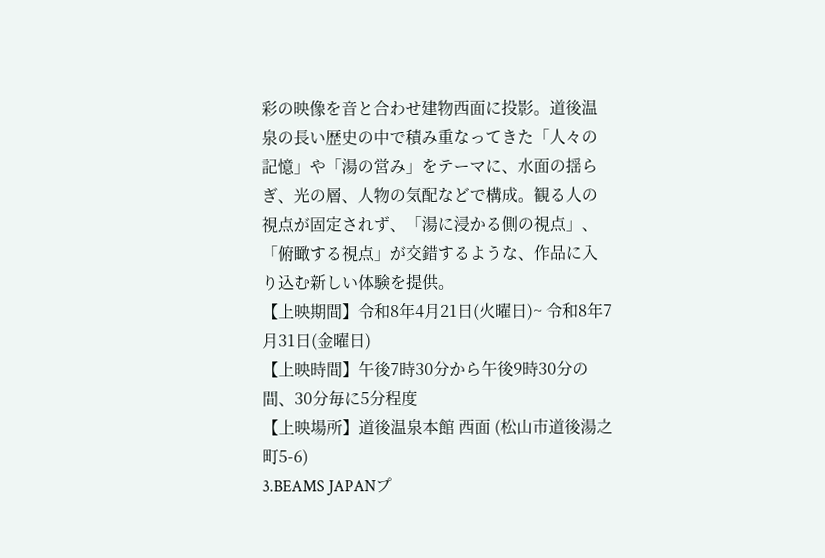彩の映像を音と合わせ建物西面に投影。道後温泉の長い歴史の中で積み重なってきた「人々の記憶」や「湯の営み」をテーマに、水面の揺らぎ、光の層、人物の気配などで構成。観る人の視点が固定されず、「湯に浸かる側の視点」、「俯瞰する視点」が交錯するような、作品に入り込む新しい体験を提供。
【上映期間】令和8年4月21日(火曜日)~ 令和8年7月31日(金曜日)
【上映時間】午後7時30分から午後9時30分の間、30分毎に5分程度
【上映場所】道後温泉本館 西面 (松山市道後湯之町5-6)
3.BEAMS JAPANプ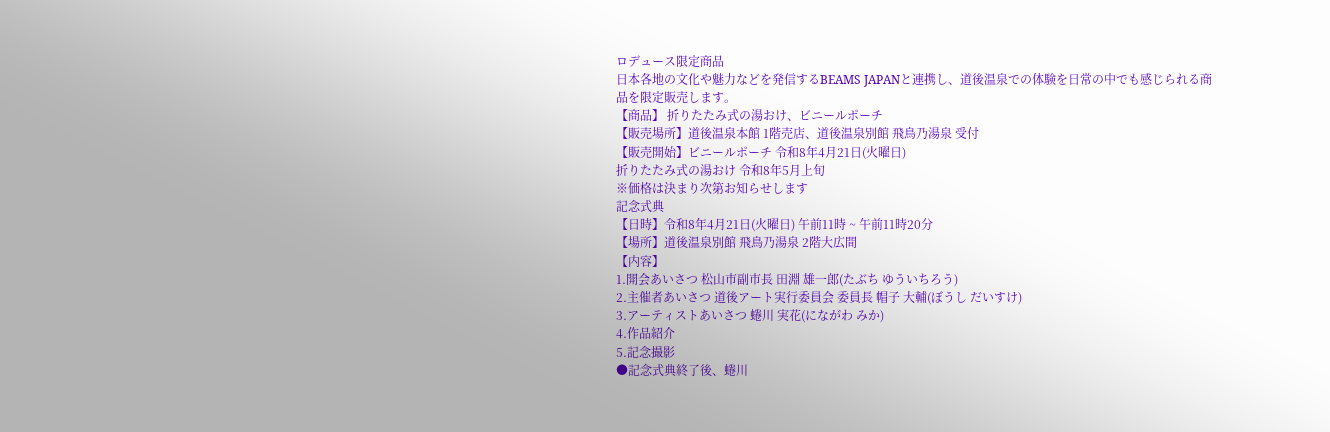ロデュース限定商品
日本各地の文化や魅力などを発信するBEAMS JAPANと連携し、道後温泉での体験を日常の中でも感じられる商品を限定販売します。
【商品】 折りたたみ式の湯おけ、ビニールポーチ
【販売場所】道後温泉本館 1階売店、道後温泉別館 飛鳥乃湯泉 受付
【販売開始】ビニールポーチ 令和8年4月21日(火曜日)
折りたたみ式の湯おけ 令和8年5月上旬
※価格は決まり次第お知らせします
記念式典
【日時】令和8年4月21日(火曜日) 午前11時 ~ 午前11時20分
【場所】道後温泉別館 飛鳥乃湯泉 2階大広間
【内容】
1.開会あいさつ 松山市副市長 田淵 雄一郎(たぶち ゆういちろう)
2.主催者あいさつ 道後アート実行委員会 委員長 帽子 大輔(ぼうし だいすけ)
3.アーティストあいさつ 蜷川 実花(にながわ みか)
4.作品紹介
5.記念撮影
●記念式典終了後、蜷川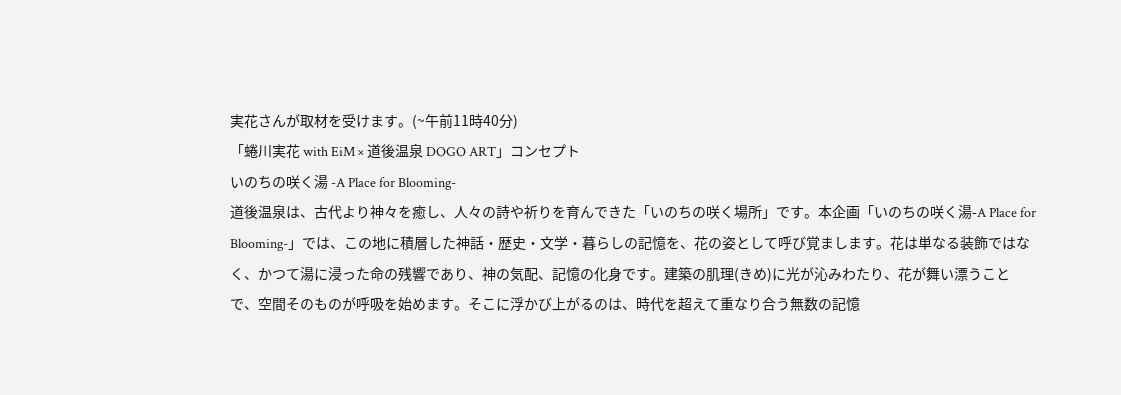実花さんが取材を受けます。(~午前11時40分)
「蜷川実花 with EiM × 道後温泉 DOGO ART」コンセプト
いのちの咲く湯 -A Place for Blooming-
道後温泉は、古代より神々を癒し、人々の詩や祈りを育んできた「いのちの咲く場所」です。本企画「いのちの咲く湯-A Place for Blooming-」では、この地に積層した神話・歴史・文学・暮らしの記憶を、花の姿として呼び覚まします。花は単なる装飾ではなく、かつて湯に浸った命の残響であり、神の気配、記憶の化身です。建築の肌理(きめ)に光が沁みわたり、花が舞い漂うことで、空間そのものが呼吸を始めます。そこに浮かび上がるのは、時代を超えて重なり合う無数の記憶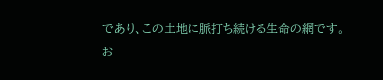であり、この土地に脈打ち続ける生命の網です。
お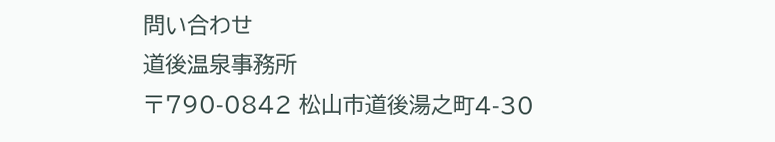問い合わせ
道後温泉事務所
〒790-0842 松山市道後湯之町4-30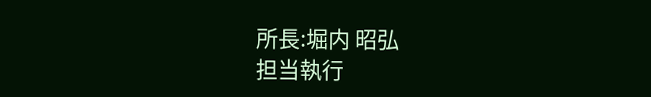所長:堀内 昭弘
担当執行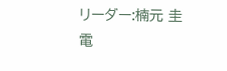リーダー:楠元 圭
電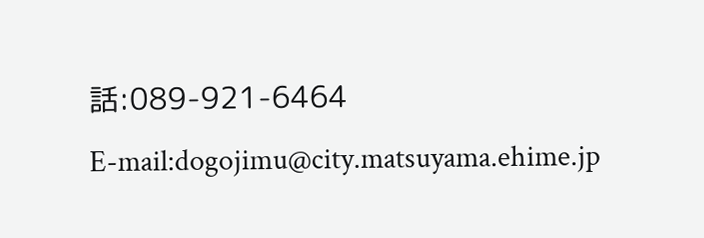話:089-921-6464
E-mail:dogojimu@city.matsuyama.ehime.jp